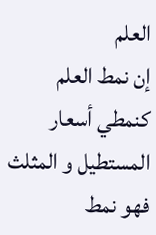العلم
إن نمط العلم كنمطي أسعار المستطيل و المثلث فهو نمط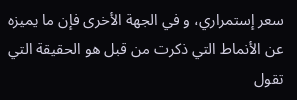سعر إستمراري، و في الجهة الأخرى فإن ما يميزه عن الأنماط التي ذكرت من قبل هو الحقيقة التي تقول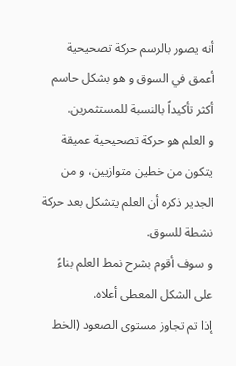أنه يصور بالرسم حركة تصحيحية أعمق في السوق و هو بشكل حاسم أكثر تأكيداً بالنسبة للمستثمرين.
و العلم هو حركة تصحيحية عميقة يتكون من خطين متوازيين، و من الجدير ذكره أن العلم يتشكل بعد حركة نشطة للسوق.
و سوف أقوم بشرح نمط العلم بناءً على الشكل المعطى أعلاه.
إذا تم تجاوز مستوى الصعود (الخط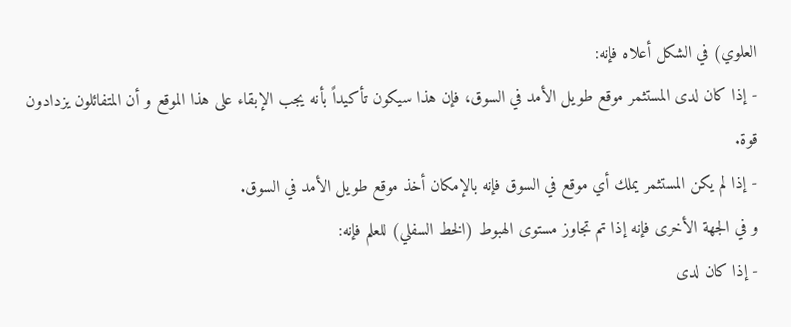العلوي) في الشكل أعلاه فإنه:
- إذا كان لدى المستثمر موقع طويل الأمد في السوق، فإن هذا سيكون تأكيداً بأنه يجب الإبقاء على هذا الموقع و أن المتفائلون يزدادون قوة.
- إذا لم يكن المستثمر يملك أي موقع في السوق فإنه بالإمكان أخذ موقع طويل الأمد في السوق.
و في الجهة الأخرى فإنه إذا تم تجاوز مستوى الهبوط (الخط السفلي) للعلم فإنه:
- إذا كان لدى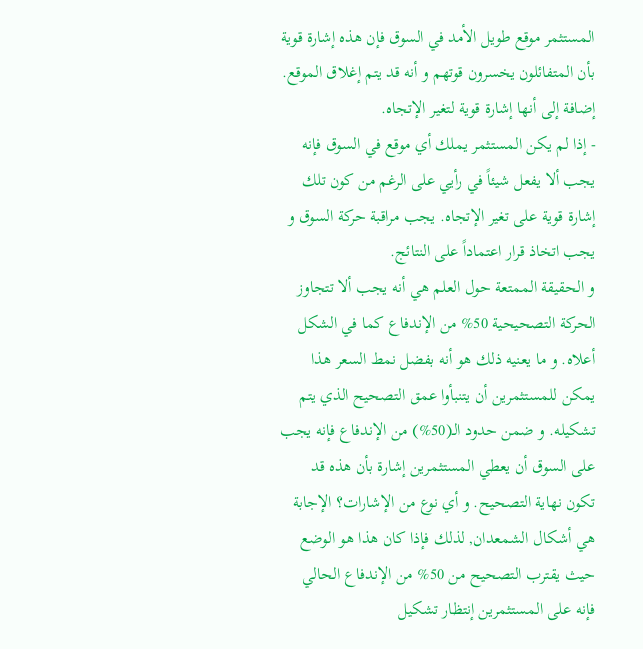المستثمر موقع طويل الأمد في السوق فإن هذه إشارة قوية بأن المتفائلون يخسرون قوتهم و أنه قد يتم إغلاق الموقع. إضافة إلى أنها إشارة قوية لتغير الإتجاه.
- إذا لم يكن المستثمر يملك أي موقع في السوق فإنه يجب ألا يفعل شيئاً في رأيي على الرغم من كون تلك إشارة قوية على تغير الإتجاه. يجب مراقبة حركة السوق و يجب اتخاذ قرار اعتماداً على النتائج.
و الحقيقة الممتعة حول العلم هي أنه يجب ألا تتجاوز الحركة التصحيحية 50% من الإندفاع كما في الشكل أعلاه. و ما يعنيه ذلك هو أنه بفضل نمط السعر هذا يمكن للمستثمرين أن يتنبأوا عمق التصحيح الذي يتم تشكيله. و ضمن حدود الـ(50%) من الإندفاع فإنه يجب على السوق أن يعطي المستثمرين إشارة بأن هذه قد تكون نهاية التصحيح. و أي نوع من الإشارات؟ الإجابة هي أشكال الشمعدان, لذلك فإذا كان هذا هو الوضع حيث يقترب التصحيح من 50% من الإندفاع الحالي فإنه على المستثمرين إنتظار تشكيل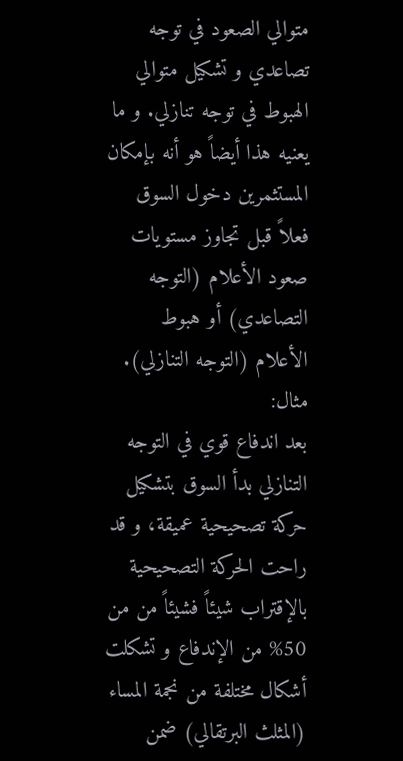متوالي الصعود في توجه تصاعدي و تشكيل متوالي الهبوط في توجه تنازلي. و ما يعنيه هذا أيضاً هو أنه بإمكان المستثمرين دخول السوق فعلاً قبل تجاوز مستويات صعود الأعلام (التوجه التصاعدي) أو هبوط الأعلام (التوجه التنازلي).
مثال:
بعد اندفاع قوي في التوجه التنازلي بدأ السوق بتشكيل حركة تصحيحية عميقة، و قد راحت الحركة التصحيحية بالإقتراب شيئاً فشيئاً من من 50% من الإندفاع و تشكلت أشكال مختلفة من نجمة المساء (المثلث البرتقالي) ضمن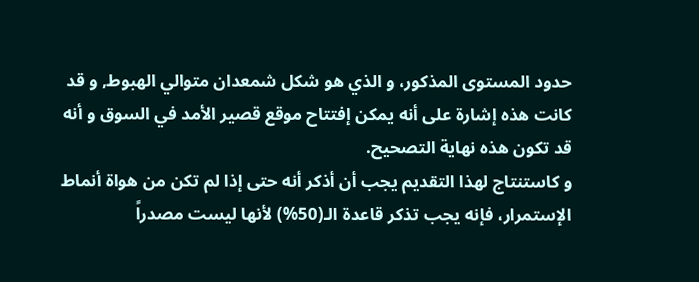حدود المستوى المذكور، و الذي هو شكل شمعدان متوالي الهبوط, و قد كانت هذه إشارة على أنه يمكن إفتتاح موقع قصير الأمد في السوق و أنه قد تكون هذه نهاية التصحيح.
و كاستنتاج لهذا التقديم يجب أن أذكر أنه حتى إذا لم تكن من هواة أنماط الإستمرار، فإنه يجب تذكر قاعدة الـ(50%) لأنها ليست مصدراً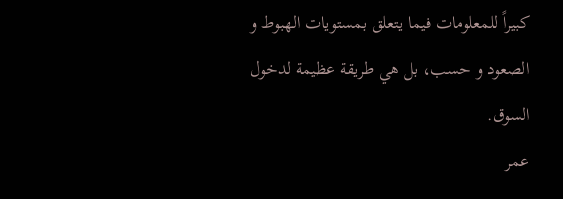كبيراً للمعلومات فيما يتعلق بمستويات الهبوط و الصعود و حسب، بل هي طريقة عظيمة لدخول السوق.
عمر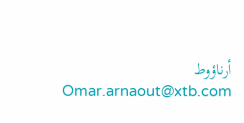أرناؤوط
Omar.arnaout@xtb.com